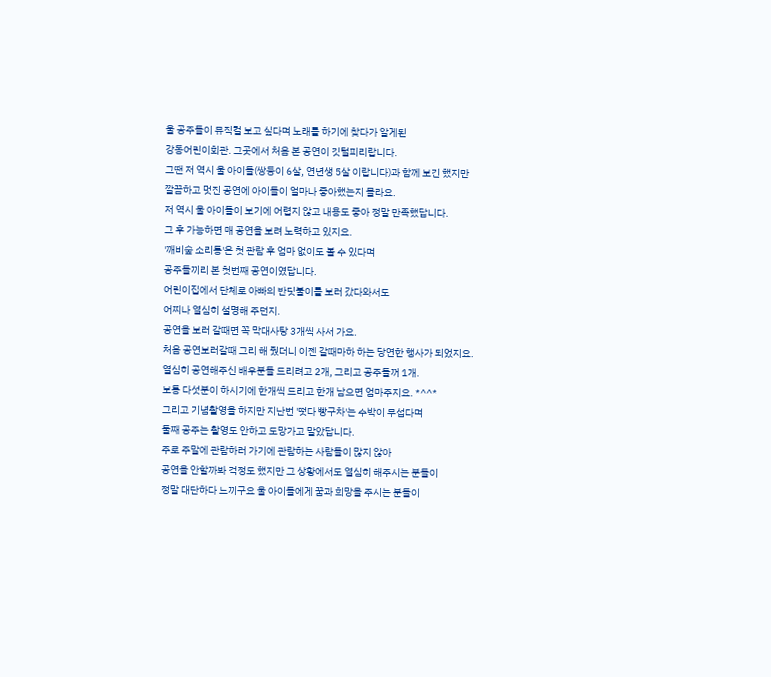울 공주들이 뮤직컬 보고 싶다며 노래를 하기에 찾다가 알게된
강동어린이회관. 그곳에서 처음 본 공연이 깃털피리랍니다.
그땐 저 역시 울 아이들(쌍둥이 6살, 연년생 5살 이랍니다)과 함께 보긴 했지만
깔끔하고 멋진 공연에 아이들이 얼마나 좋아했는지 몰라요.
저 역시 울 아이들이 보기에 어렵지 않고 내용도 좋아 정말 만족했답니다.
그 후 가능하면 매 공연을 보려 노력하고 있지요.
'깨비숲 소리통'은 첫 관람 후 엄마 없이도 볼 수 있다며
공주들끼리 본 첫번째 공연이였답니다.
어린이집에서 단체로 아빠의 반딧불이를 보러 갔다와서도
어찌나 열심히 설명해 주던지.
공연을 보러 갈때면 꼭 막대사탕 3개씩 사서 가요.
처음 공연보러갈때 그리 해 줬더니 이젠 갈때마하 하는 당연한 행사가 되었지요.
열심히 공연해주신 배우분들 드리려고 2개, 그리고 공주들꺼 1개.
보통 다섯분이 하시기에 한개씩 드리고 한개 남으면 엄마주지요. *^^*
그리고 기념촬영을 하지만 지난번 '떳다 빵구차'는 수박이 무섭다며
둘째 공주는 촬영도 안하고 도망가고 말았답니다.
주로 주말에 관람하러 가기에 관람하는 사람들이 많지 않아
공연을 안할까봐 걱정도 했지만 그 상황에서도 열심히 해주시는 분들이
정말 대단하다 느끼구요 울 아이들에게 꿈과 희망을 주시는 분들이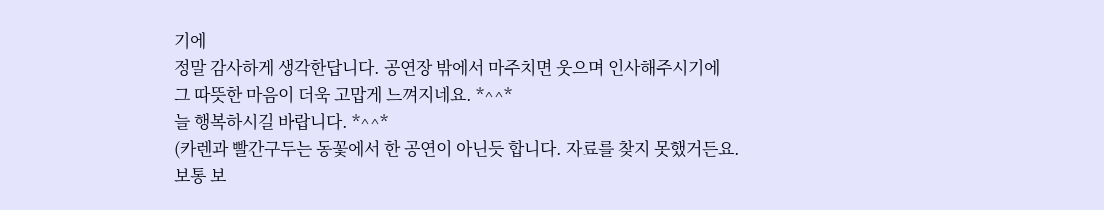기에
정말 감사하게 생각한답니다. 공연장 밖에서 마주치면 웃으며 인사해주시기에
그 따뜻한 마음이 더욱 고맙게 느껴지네요. *^^*
늘 행복하시길 바랍니다. *^^*
(카렌과 빨간구두는 동꽃에서 한 공연이 아닌듯 합니다. 자료를 찾지 못했거든요.
보통 보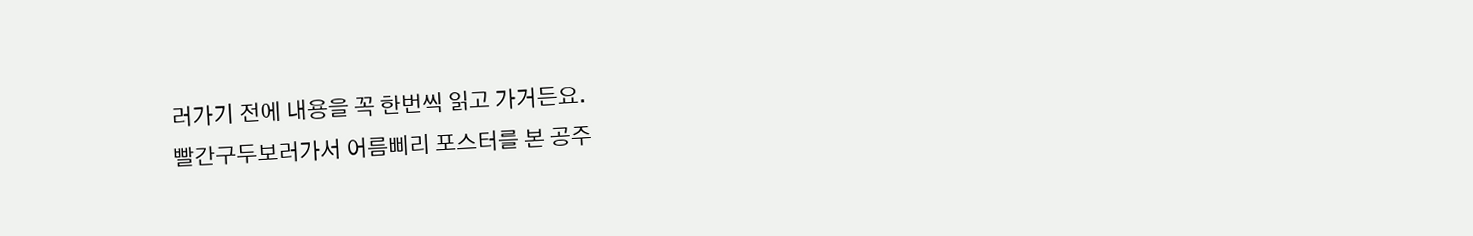러가기 전에 내용을 꼭 한번씩 읽고 가거든요.
빨간구두보러가서 어름삐리 포스터를 본 공주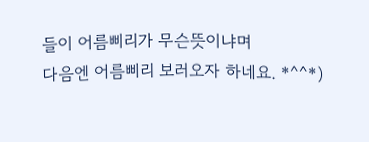들이 어름삐리가 무슨뜻이냐며
다음엔 어름삐리 보러오자 하네요. *^^*)